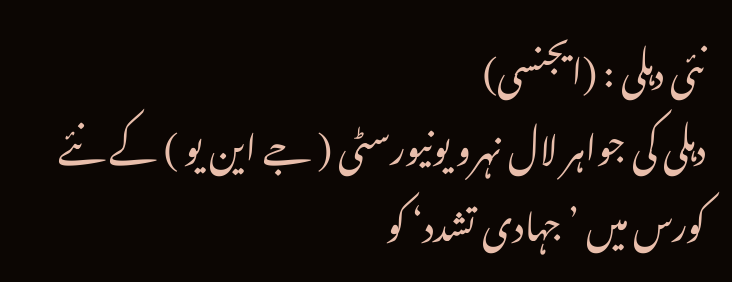نئی دہلی : (ایجنسی)
دہلی کی جواہر لال نہرو یونیورسٹی ( جے این یو ) کے نئے کورس میں ’ جہادی تشدد‘ کو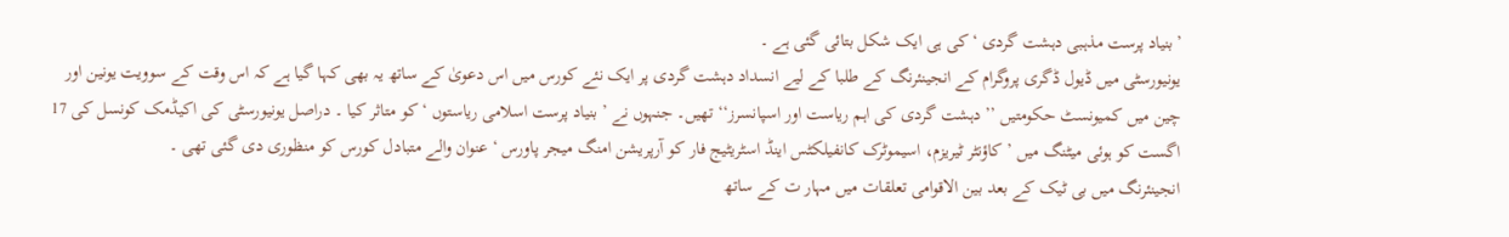’بنیاد پرست مذہبی دہشت گردی ‘ کی ہی ایک شکل بتائی گئی ہے ۔
یونیورسٹی میں ڈیول ڈگری پروگرام کے انجینئرنگ کے طلبا کے لیے انسداد دہشت گردی پر ایک نئے کورس میں اس دعویٰ کے ساتھ یہ بھی کہا گیا ہے کہ اس وقت کے سوویت یونین اور چین میں کمیونسٹ حکومتیں ’’ دہشت گردی کی اہم ریاست اور اسپانسرز‘‘ تھیں۔ جنہوں نے ’ بنیاد پرست اسلامی ریاستوں ‘ کو متاثر کیا ۔ دراصل یونیورسٹی کی اکیڈمک کونسل کی 17 اگست کو ہوئی میٹنگ میں ’ کاؤنٹر ٹیریزم، اسیموٹرک کانفیلکٹس اینڈ اسٹریٹیج فار کو آرپریشن امنگ میجر پاورس ‘ عنوان والے متبادل کورس کو منظوری دی گئی تھی ۔
انجینئرنگ میں بی ٹیک کے بعد بین الاقوامی تعلقات میں مہار ت کے ساتھ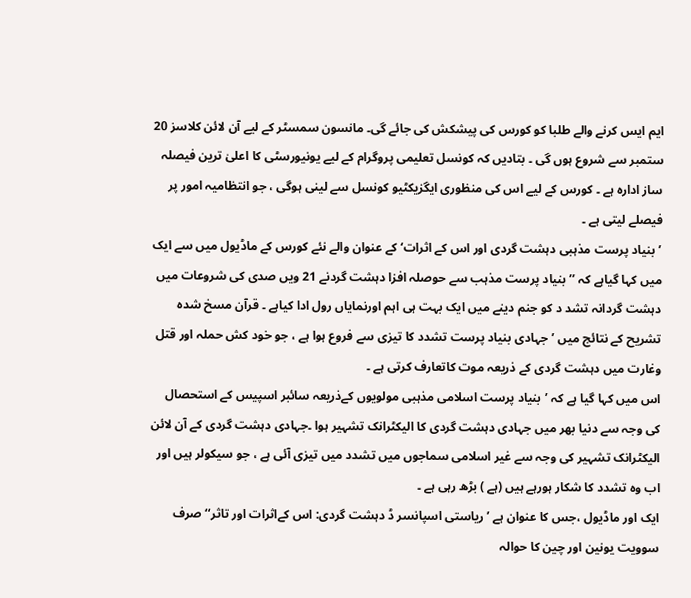ایم ایس کرنے والے طلبا کو کورس کی پیشکش کی جائے گی۔ مانسون سمسٹر کے لیے آن لائن کلاسز 20 ستمبر سے شروع ہوں گی ۔ بتادیں کہ کونسل تعلیمی پروگرام کے لیے یونیورسٹی کا اعلیٰ ترین فیصلہ ساز ادارہ ہے ۔ کورس کے لیے اس کی منظوری ایگزیکٹیو کونسل سے لینی ہوگی ، جو انتظامیہ امور پر فیصلے لیتی ہے ۔
’بنیاد پرست مذہبی دہشت گردی اور اس کے اثرات‘ کے عنوان والے نئے کورس کے ماڈیول میں سے ایک میں کہا گیاہے کہ ’’ بنیاد پرست مذہب سے حوصلہ افزا دہشت گردنے 21 ویں صدی کی شروعات میں دہشت گردانہ تشد د کو جنم دینے میں ایک بہت ہی اہم اورنمایاں رول ادا کیاہے ۔ قرآن مسخ شدہ تشریح کے نتائج میں ’جہادی بنیاد پرست تشدد کا تیزی سے فروع ہوا ہے ، جو خود کش حملہ اور قتل وغارت میں دہشت گردی کے ذریعہ موت کاتعارف کرتی ہے ۔
اس میں کہا گیا ہے کہ ’بنیاد پرست اسلامی مذہبی مولویوں کےذریعہ سائبر اسپیس کے استحصال کی وجہ سے دنیا بھر میں جہادی دہشت گردی کا الیکٹرانک تشہیر ہوا ۔جہادی دہشت گردی کے آن لائن الیکٹرانک تشہیر کی وجہ سے غیر اسلامی سماجوں میں تشدد میں تیزی آئی ہے ، جو سیکولر ہیں اور اب وہ تشدد کا شکار ہورہے ہیں (ہے ) بڑھ رہی ہے ۔
ایک اور ماڈیول ،جس کا عنوان ہے ’ ریاستی اسپانسر ڈ دہشت گردی: اس کےاثرات اور تاثر‘‘ صرف سوویت یونین اور چین کا حوالہ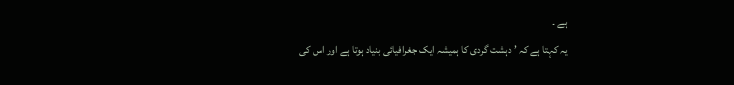ہے ۔
یہ کہتا ہے کہ ’ دہشت گردی کا ہمیشہ ایک جغرافیائی بنیاد ہوتا ہے اور اس کی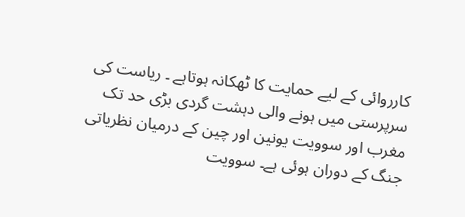کارروائی کے لیے حمایت کا ٹھکانہ ہوتاہے ۔ ریاست کی سرپرستی میں ہونے والی دہشت گردی بڑی حد تک مغرب اور سوویت یونین اور چین کے درمیان نظریاتی جنگ کے دوران ہوئی ہے۔ سوویت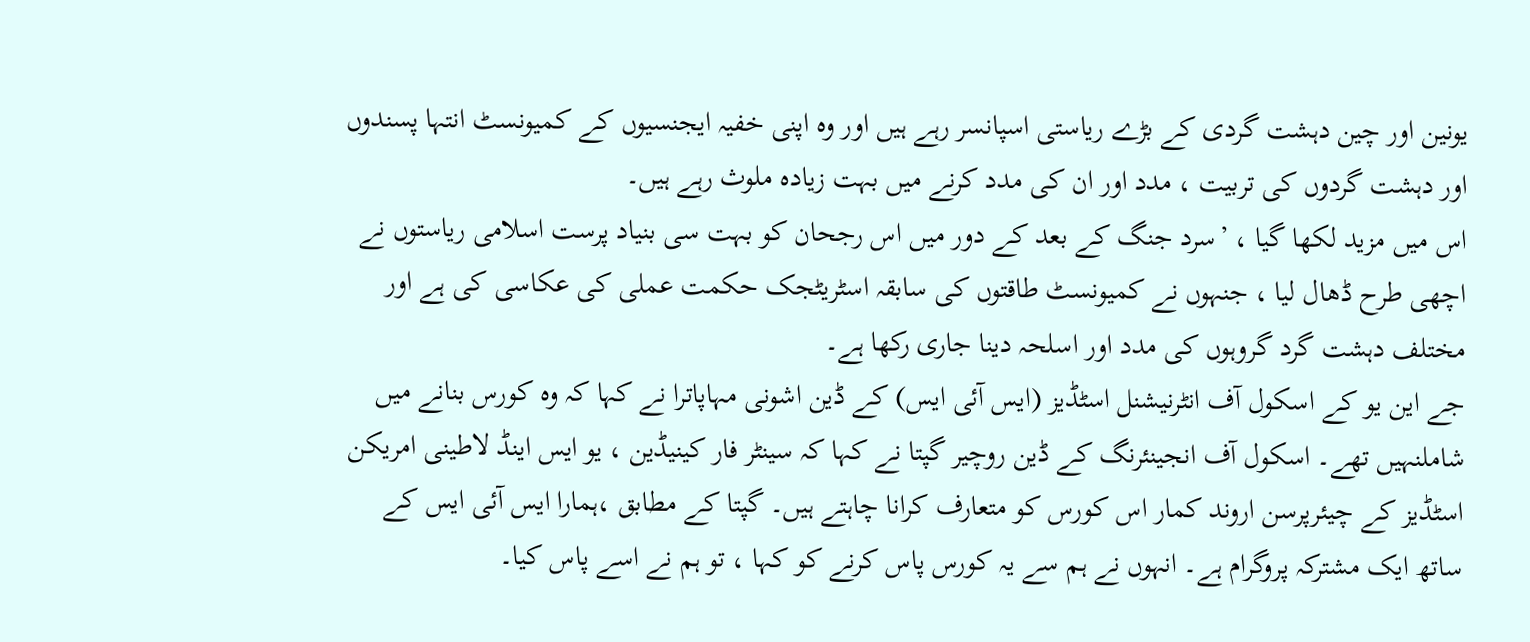یونین اور چین دہشت گردی کے بڑے ریاستی اسپانسر رہے ہیں اور وہ اپنی خفیہ ایجنسیوں کے کمیونسٹ انتہا پسندوں اور دہشت گردوں کی تربیت ، مدد اور ان کی مدد کرنے میں بہت زیادہ ملوث رہے ہیں۔
اس میں مزید لکھا گیا ، ’سرد جنگ کے بعد کے دور میں اس رجحان کو بہت سی بنیاد پرست اسلامی ریاستوں نے اچھی طرح ڈھال لیا ، جنہوں نے کمیونسٹ طاقتوں کی سابقہ اسٹریٹجک حکمت عملی کی عکاسی کی ہے اور مختلف دہشت گرد گروہوں کی مدد اور اسلحہ دینا جاری رکھا ہے۔
جے این یو کے اسکول آف انٹرنیشنل اسٹڈیز (ایس آئی ایس) کے ڈین اشونی مہاپاترا نے کہا کہ وہ کورس بنانے میں شاملنہیں تھے۔ اسکول آف انجینئرنگ کے ڈین روچیر گپتا نے کہا کہ سینٹر فار کینیڈین ، یو ایس اینڈ لاطینی امریکن اسٹڈیز کے چیئرپرسن اروند کمار اس کورس کو متعارف کرانا چاہتے ہیں۔ گپتا کے مطابق ،ہمارا ایس آئی ایس کے ساتھ ایک مشترکہ پروگرام ہے۔ انہوں نے ہم سے یہ کورس پاس کرنے کو کہا ، تو ہم نے اسے پاس کیا۔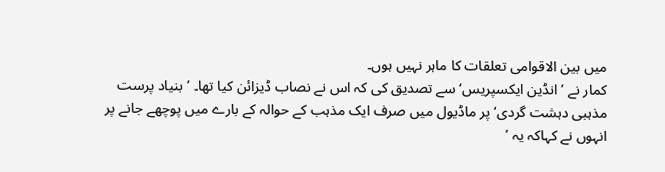میں بین الاقوامی تعلقات کا ماہر نہیں ہوں۔
کمار نے ’انڈین ایکسپریس‘ سے تصدیق کی کہ اس نے نصاب ڈیزائن کیا تھا۔ ’بنیاد پرست مذہبی دہشت گردی‘ پر ماڈیول میں صرف ایک مذہب کے حوالہ کے بارے میں پوچھے جانے پر انہوں نے کہاکہ یہ ’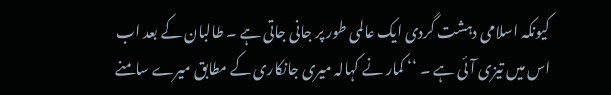کیونکہ اسلامی دہشت گردی ایک عالمی طور پر جانی جاتی ہے ۔ طالبان کے بعد اب اس میں تیزی آئی ہے ۔ ‘‘ کمار نے کہالہ میری جانکاری کے مطابق میرے سامنے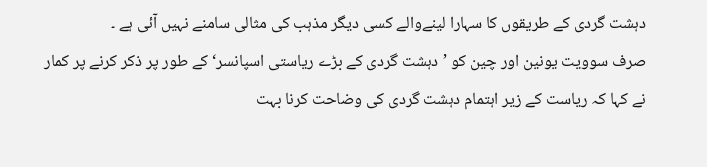دہشت گردی کے طریقوں کا سہارا لینےوالے کسی دیگر مذہب کی مثالی سامنے نہیں آئی ہے ۔
صرف سوویت یونین اور چین کو ’دہشت گردی کے بڑے ریاستی اسپانسر‘ کے طور پر ذکر کرنے پر کمار نے کہا کہ ریاست کے زیر اہتمام دہشت گردی کی وضاحت کرنا بہت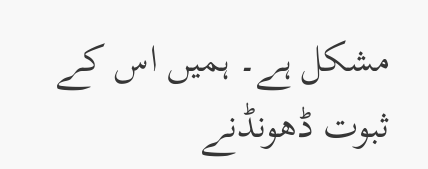مشکل ہے۔ ہمیں اس کے ثبوت ڈھونڈنے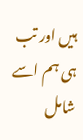ہیں اور تب ہی ہم اسے شامل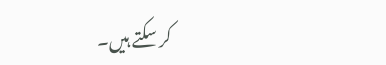کر سکتے ہیں۔